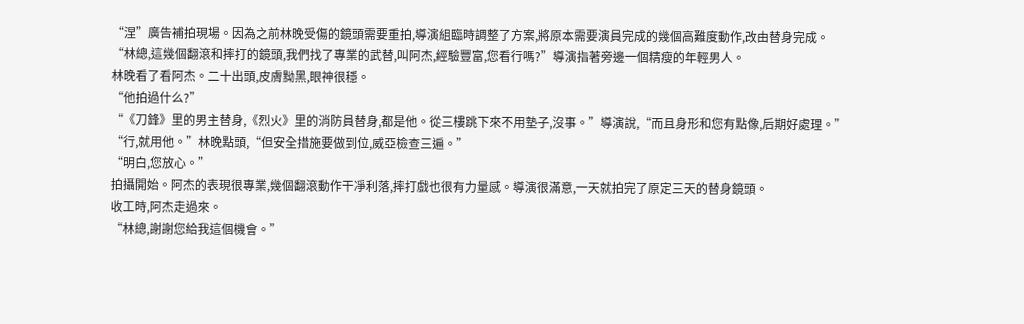“涅”廣告補拍現場。因為之前林晚受傷的鏡頭需要重拍,導演組臨時調整了方案,將原本需要演員完成的幾個高難度動作,改由替身完成。
“林總,這幾個翻滾和摔打的鏡頭,我們找了專業的武替,叫阿杰,經驗豐富,您看行嗎?”導演指著旁邊一個精瘦的年輕男人。
林晚看了看阿杰。二十出頭,皮膚黝黑,眼神很穩。
“他拍過什么?”
“《刀鋒》里的男主替身,《烈火》里的消防員替身,都是他。從三樓跳下來不用墊子,沒事。”導演說,“而且身形和您有點像,后期好處理。”
“行,就用他。”林晚點頭,“但安全措施要做到位,威亞檢查三遍。”
“明白,您放心。”
拍攝開始。阿杰的表現很專業,幾個翻滾動作干凈利落,摔打戲也很有力量感。導演很滿意,一天就拍完了原定三天的替身鏡頭。
收工時,阿杰走過來。
“林總,謝謝您給我這個機會。”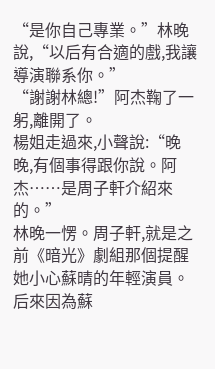“是你自己專業。”林晚說,“以后有合適的戲,我讓導演聯系你。”
“謝謝林總!”阿杰鞠了一躬,離開了。
楊姐走過來,小聲說:“晚晚,有個事得跟你說。阿杰……是周子軒介紹來的。”
林晚一愣。周子軒,就是之前《暗光》劇組那個提醒她小心蘇晴的年輕演員。后來因為蘇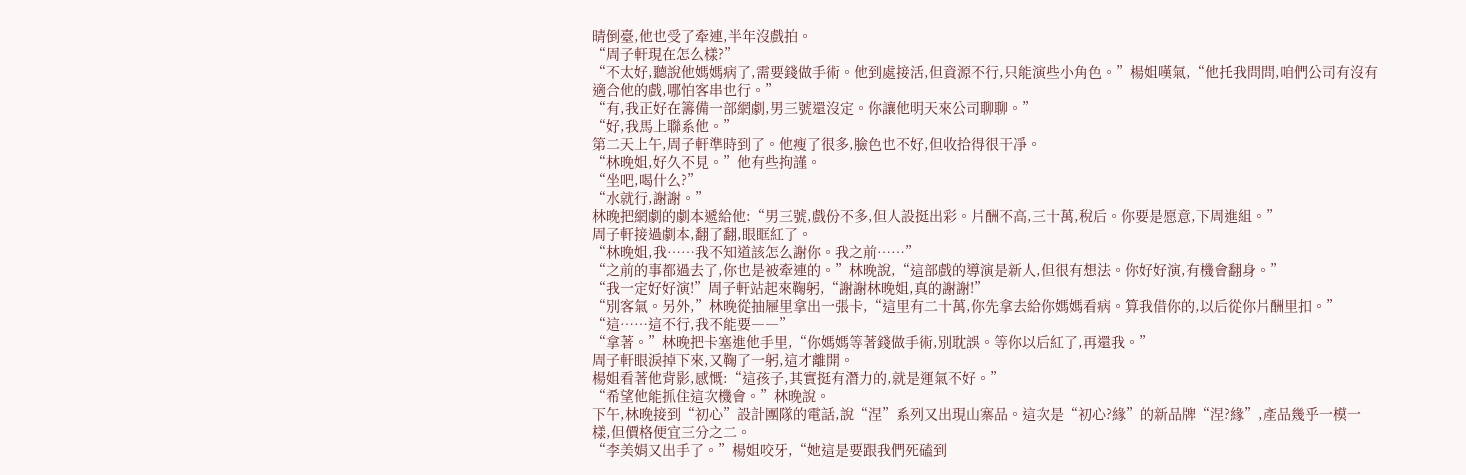晴倒臺,他也受了牽連,半年沒戲拍。
“周子軒現在怎么樣?”
“不太好,聽說他媽媽病了,需要錢做手術。他到處接活,但資源不行,只能演些小角色。”楊姐嘆氣,“他托我問問,咱們公司有沒有適合他的戲,哪怕客串也行。”
“有,我正好在籌備一部網劇,男三號還沒定。你讓他明天來公司聊聊。”
“好,我馬上聯系他。”
第二天上午,周子軒準時到了。他瘦了很多,臉色也不好,但收拾得很干凈。
“林晚姐,好久不見。”他有些拘謹。
“坐吧,喝什么?”
“水就行,謝謝。”
林晚把網劇的劇本遞給他:“男三號,戲份不多,但人設挺出彩。片酬不高,三十萬,稅后。你要是愿意,下周進組。”
周子軒接過劇本,翻了翻,眼眶紅了。
“林晚姐,我……我不知道該怎么謝你。我之前……”
“之前的事都過去了,你也是被牽連的。”林晚說,“這部戲的導演是新人,但很有想法。你好好演,有機會翻身。”
“我一定好好演!”周子軒站起來鞠躬,“謝謝林晚姐,真的謝謝!”
“別客氣。另外,”林晚從抽屜里拿出一張卡,“這里有二十萬,你先拿去給你媽媽看病。算我借你的,以后從你片酬里扣。”
“這……這不行,我不能要――”
“拿著。”林晚把卡塞進他手里,“你媽媽等著錢做手術,別耽誤。等你以后紅了,再還我。”
周子軒眼淚掉下來,又鞠了一躬,這才離開。
楊姐看著他背影,感慨:“這孩子,其實挺有潛力的,就是運氣不好。”
“希望他能抓住這次機會。”林晚說。
下午,林晚接到“初心”設計團隊的電話,說“涅”系列又出現山寨品。這次是“初心?緣”的新品牌“涅?緣”,產品幾乎一模一樣,但價格便宜三分之二。
“李美娟又出手了。”楊姐咬牙,“她這是要跟我們死磕到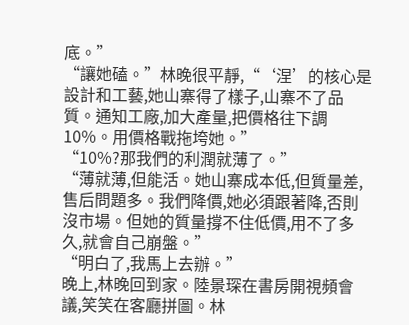底。”
“讓她磕。”林晚很平靜,“‘涅’的核心是設計和工藝,她山寨得了樣子,山寨不了品質。通知工廠,加大產量,把價格往下調10%。用價格戰拖垮她。”
“10%?那我們的利潤就薄了。”
“薄就薄,但能活。她山寨成本低,但質量差,售后問題多。我們降價,她必須跟著降,否則沒市場。但她的質量撐不住低價,用不了多久,就會自己崩盤。”
“明白了,我馬上去辦。”
晚上,林晚回到家。陸景琛在書房開視頻會議,笑笑在客廳拼圖。林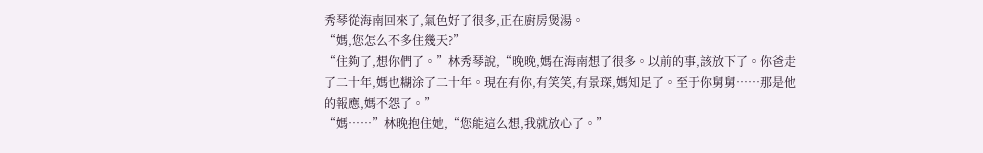秀琴從海南回來了,氣色好了很多,正在廚房煲湯。
“媽,您怎么不多住幾天?”
“住夠了,想你們了。”林秀琴說,“晚晚,媽在海南想了很多。以前的事,該放下了。你爸走了二十年,媽也糊涂了二十年。現在有你,有笑笑,有景琛,媽知足了。至于你舅舅……那是他的報應,媽不怨了。”
“媽……”林晚抱住她,“您能這么想,我就放心了。”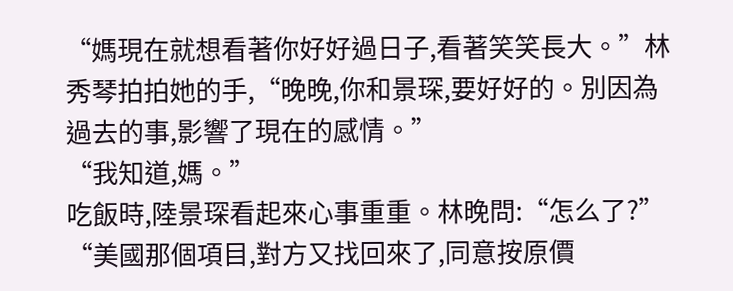“媽現在就想看著你好好過日子,看著笑笑長大。”林秀琴拍拍她的手,“晚晚,你和景琛,要好好的。別因為過去的事,影響了現在的感情。”
“我知道,媽。”
吃飯時,陸景琛看起來心事重重。林晚問:“怎么了?”
“美國那個項目,對方又找回來了,同意按原價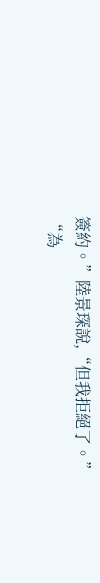簽約。”陸景琛說,“但我拒絕了。”
“為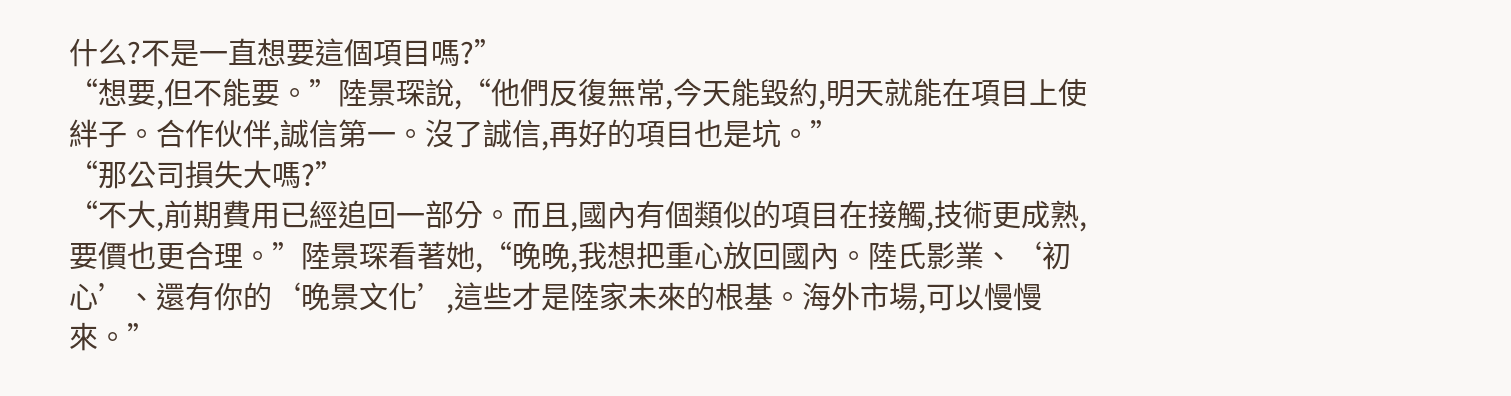什么?不是一直想要這個項目嗎?”
“想要,但不能要。”陸景琛說,“他們反復無常,今天能毀約,明天就能在項目上使絆子。合作伙伴,誠信第一。沒了誠信,再好的項目也是坑。”
“那公司損失大嗎?”
“不大,前期費用已經追回一部分。而且,國內有個類似的項目在接觸,技術更成熟,要價也更合理。”陸景琛看著她,“晚晚,我想把重心放回國內。陸氏影業、‘初心’、還有你的‘晚景文化’,這些才是陸家未來的根基。海外市場,可以慢慢來。”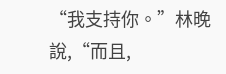“我支持你。”林晚說,“而且,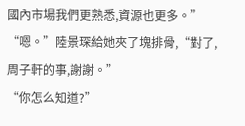國內市場我們更熟悉,資源也更多。”
“嗯。”陸景琛給她夾了塊排骨,“對了,周子軒的事,謝謝。”
“你怎么知道?”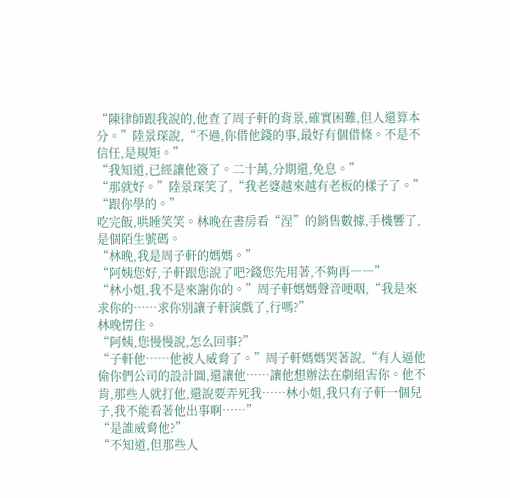“陳律師跟我說的,他查了周子軒的背景,確實困難,但人還算本分。”陸景琛說,“不過,你借他錢的事,最好有個借條。不是不信任,是規矩。”
“我知道,已經讓他簽了。二十萬,分期還,免息。”
“那就好。”陸景琛笑了,“我老婆越來越有老板的樣子了。”
“跟你學的。”
吃完飯,哄睡笑笑。林晚在書房看“涅”的銷售數據,手機響了,是個陌生號碼。
“林晚,我是周子軒的媽媽。”
“阿姨您好,子軒跟您說了吧?錢您先用著,不夠再――”
“林小姐,我不是來謝你的。”周子軒媽媽聲音哽咽,“我是來求你的……求你別讓子軒演戲了,行嗎?”
林晚愣住。
“阿姨,您慢慢說,怎么回事?”
“子軒他……他被人威脅了。”周子軒媽媽哭著說,“有人逼他偷你們公司的設計圖,還讓他……讓他想辦法在劇組害你。他不肯,那些人就打他,還說要弄死我……林小姐,我只有子軒一個兒子,我不能看著他出事啊……”
“是誰威脅他?”
“不知道,但那些人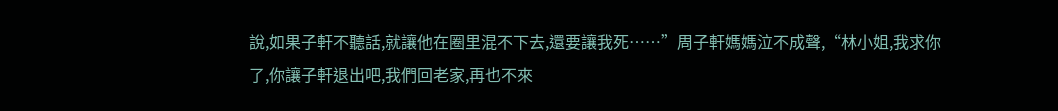說,如果子軒不聽話,就讓他在圈里混不下去,還要讓我死……”周子軒媽媽泣不成聲,“林小姐,我求你了,你讓子軒退出吧,我們回老家,再也不來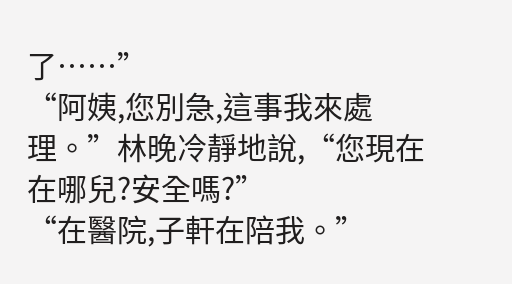了……”
“阿姨,您別急,這事我來處理。”林晚冷靜地說,“您現在在哪兒?安全嗎?”
“在醫院,子軒在陪我。”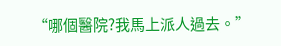“哪個醫院?我馬上派人過去。”